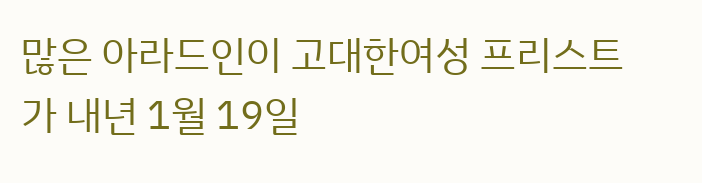많은 아라드인이 고대한여성 프리스트가 내년 1월 19일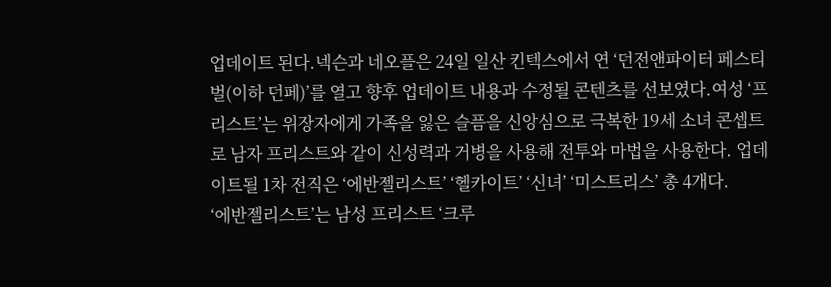업데이트 된다.넥슨과 네오플은 24일 일산 킨텍스에서 연 ‘던전앤파이터 페스티벌(이하 던페)’를 열고 향후 업데이트 내용과 수정될 콘텐츠를 선보였다.여성 ‘프리스트’는 위장자에게 가족을 잃은 슬픔을 신앙심으로 극복한 19세 소녀 콘셉트로 남자 프리스트와 같이 신성력과 거병을 사용해 전투와 마법을 사용한다. 업데이트될 1차 전직은 ‘에반젤리스트’ ‘헬카이트’ ‘신녀’ ‘미스트리스’ 총 4개다.
‘에반젤리스트’는 남성 프리스트 ‘크루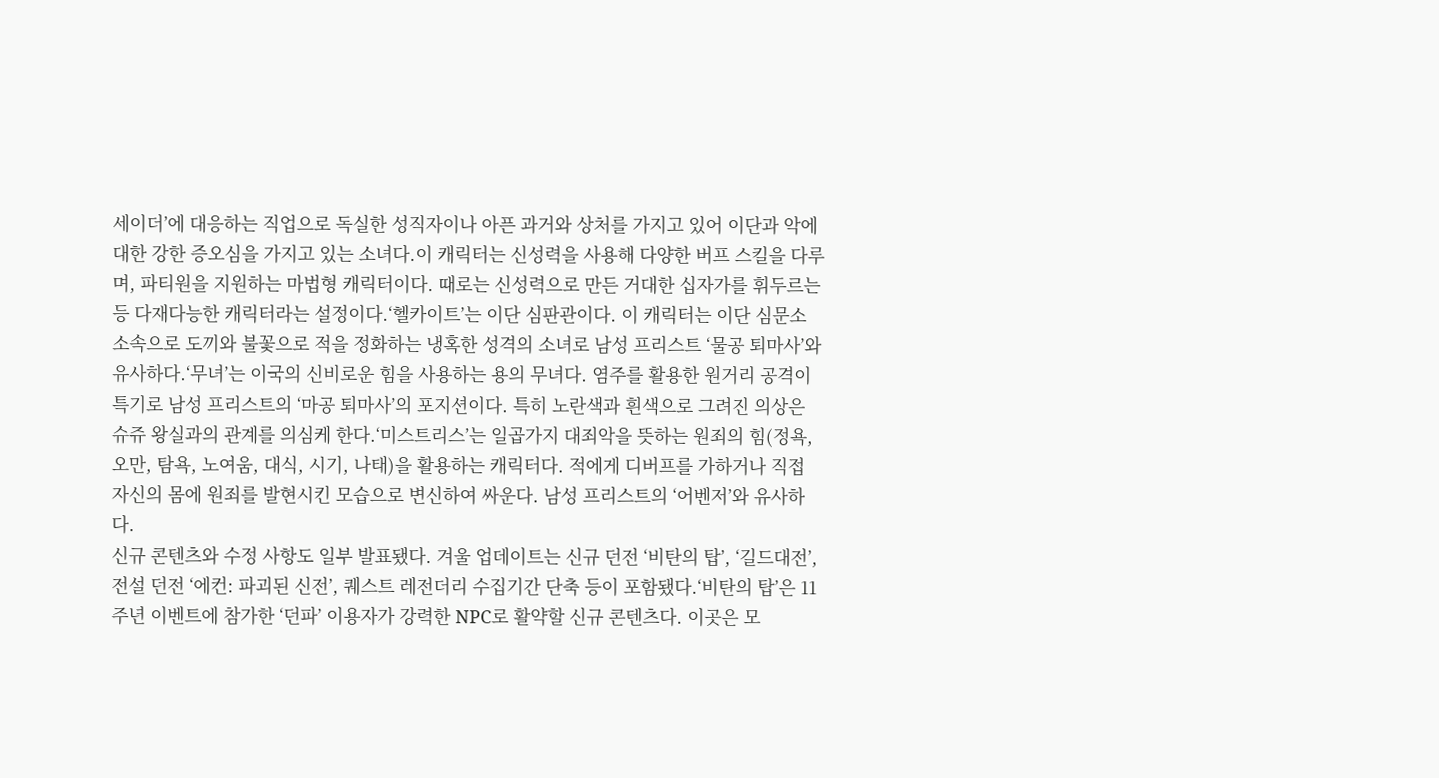세이더’에 대응하는 직업으로 독실한 성직자이나 아픈 과거와 상처를 가지고 있어 이단과 악에 대한 강한 증오심을 가지고 있는 소녀다.이 캐릭터는 신성력을 사용해 다양한 버프 스킬을 다루며, 파티원을 지원하는 마법형 캐릭터이다. 때로는 신성력으로 만든 거대한 십자가를 휘두르는 등 다재다능한 캐릭터라는 설정이다.‘헬카이트’는 이단 심판관이다. 이 캐릭터는 이단 심문소 소속으로 도끼와 불꽃으로 적을 정화하는 냉혹한 성격의 소녀로 남성 프리스트 ‘물공 퇴마사’와 유사하다.‘무녀’는 이국의 신비로운 힘을 사용하는 용의 무녀다. 염주를 활용한 원거리 공격이 특기로 남성 프리스트의 ‘마공 퇴마사’의 포지션이다. 특히 노란색과 흰색으로 그려진 의상은 슈쥬 왕실과의 관계를 의심케 한다.‘미스트리스’는 일곱가지 대죄악을 뜻하는 원죄의 힘(정욕, 오만, 탐욕, 노여움, 대식, 시기, 나태)을 활용하는 캐릭터다. 적에게 디버프를 가하거나 직접 자신의 몸에 원죄를 발현시킨 모습으로 변신하여 싸운다. 남성 프리스트의 ‘어벤저’와 유사하다.
신규 콘텐츠와 수정 사항도 일부 발표됐다. 겨울 업데이트는 신규 던전 ‘비탄의 탑’, ‘길드대전’, 전설 던전 ‘에컨: 파괴된 신전’, 퀘스트 레전더리 수집기간 단축 등이 포함됐다.‘비탄의 탑’은 11주년 이벤트에 참가한 ‘던파’ 이용자가 강력한 NPC로 활약할 신규 콘텐츠다. 이곳은 모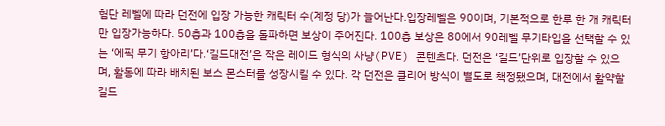험단 레벨에 따라 던전에 입장 가능한 캐릭터 수(계정 당)가 늘어난다.입장레벨은 90이며, 기본적으로 한루 한 개 캐릭터만 입장가능하다. 50층과 100층을 돌파하면 보상이 주어진다. 100층 보상은 80에서 90레벨 무기타입을 선택할 수 있는 ‘에픽 무기 항아리’다.‘길드대전’은 작은 레이드 형식의 사냥(PVE) 콘텐츠다. 던전은 ‘길드’단위로 입장할 수 있으며, 활동에 따라 배치된 보스 몬스터를 성장시킬 수 있다. 각 던전은 클리어 방식이 별도로 책정됐으며, 대전에서 활약할 길드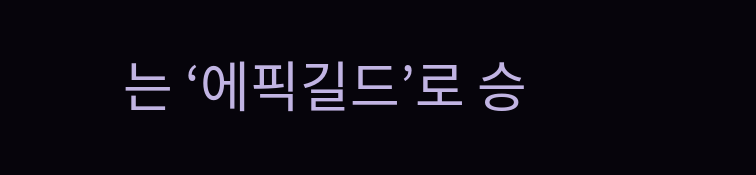는 ‘에픽길드’로 승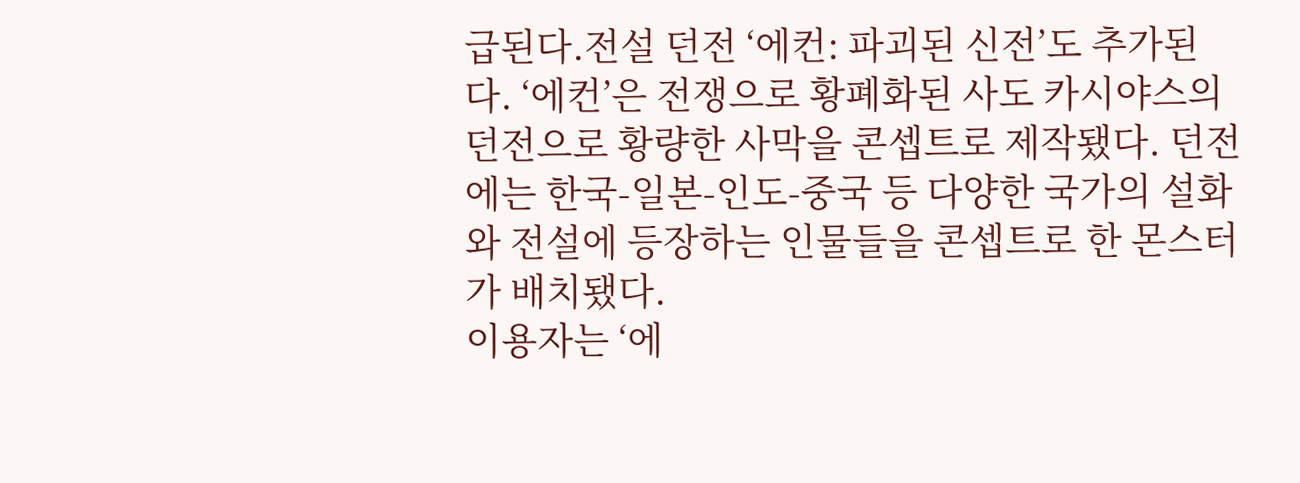급된다.전설 던전 ‘에컨: 파괴된 신전’도 추가된다. ‘에컨’은 전쟁으로 황폐화된 사도 카시야스의 던전으로 황량한 사막을 콘셉트로 제작됐다. 던전에는 한국-일본-인도-중국 등 다양한 국가의 설화와 전설에 등장하는 인물들을 콘셉트로 한 몬스터가 배치됐다.
이용자는 ‘에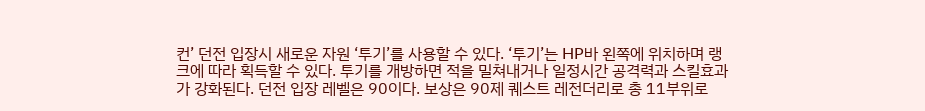컨’ 던전 입장시 새로운 자원 ‘투기’를 사용할 수 있다. ‘투기’는 HP바 왼쪽에 위치하며 랭크에 따라 획득할 수 있다. 투기를 개방하면 적을 밀쳐내거나 일정시간 공격력과 스킬효과가 강화된다. 던전 입장 레벨은 90이다. 보상은 90제 퀘스트 레전더리로 총 11부위로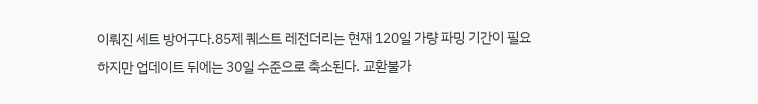이뤄진 세트 방어구다.85제 퀘스트 레전더리는 현재 120일 가량 파밍 기간이 필요하지만 업데이트 뒤에는 30일 수준으로 축소된다. 교환불가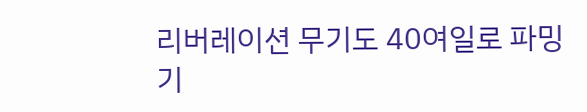리버레이션 무기도 40여일로 파밍기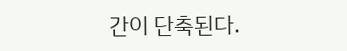간이 단축된다.